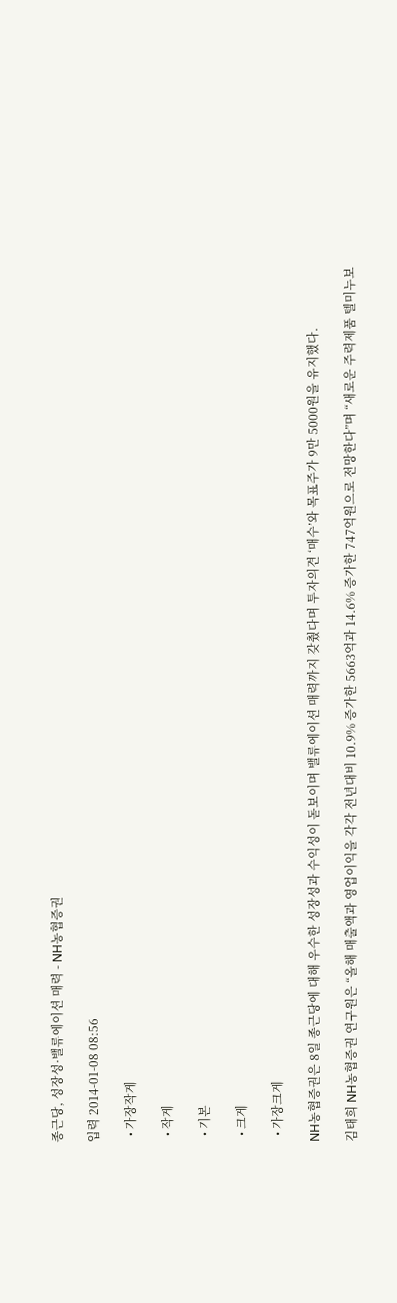종근당, 성장성·밸류에이션 매력 - NH농협증권

입력 2014-01-08 08:56

  • 가장작게

  • 작게

  • 기본

  • 크게

  • 가장크게

NH농협증권은 8일 종근당에 대해 우수한 성장성과 수익성이 돋보이며 밸류에이션 매력까지 갖췄다며 투자의견 ‘매수’와 목표주가 9만 5000원을 유지했다.

김태희 NH농협증권 연구원은 “올해 매출액과 영업이익을 각각 전년대비 10.9% 증가한 5663억과 14.6% 증가한 747억원으로 전망한다”며 “새로운 주력제품 텔미누보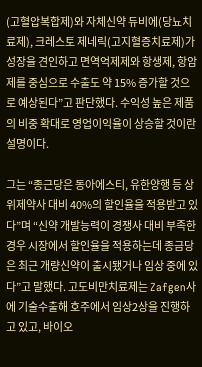(고혈압복합제)와 자체신약 듀비에(당뇨치료제), 크레스토 제네릭(고지혈증치료제)가 성장을 견인하고 면역억제제와 항생제, 항암제를 중심으로 수출도 약 15% 증가할 것으로 예상된다”고 판단했다. 수익성 높은 제품의 비중 확대로 영업이익율이 상승할 것이란 설명이다.

그는 “종근당은 동아에스티, 유한양행 등 상위제약사 대비 40%의 할인율을 적용받고 있다”며 “신약 개발능력이 경쟁사 대비 부족한 경우 시장에서 할인율을 적용하는데 종금당은 최근 개량신약이 출시됐거나 임상 중에 있다”고 말했다. 고도비만치료제는 Zafgen사에 기술수출해 호주에서 임상2상을 진행하고 있고, 바이오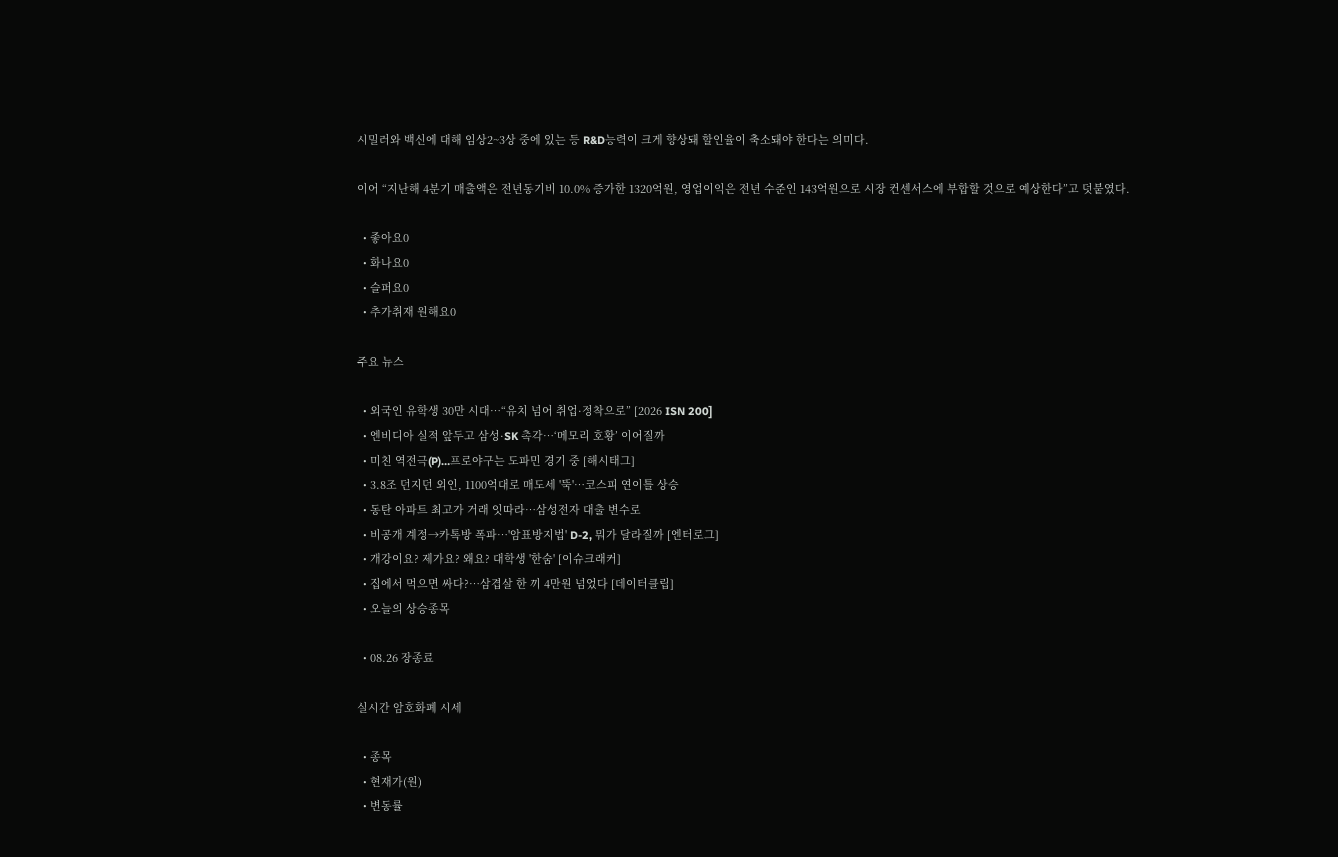시밀러와 백신에 대해 임상2~3상 중에 있는 등 R&D능력이 크게 향상돼 할인율이 축소돼야 한다는 의미다.

이어 “지난해 4분기 매출액은 전년동기비 10.0% 증가한 1320억원, 영업이익은 전년 수준인 143억원으로 시장 컨센서스에 부합할 것으로 예상한다”고 덧붙였다.

  • 좋아요0
  • 화나요0
  • 슬퍼요0
  • 추가취재 원해요0

주요 뉴스

  • 외국인 유학생 30만 시대…“유치 넘어 취업·정착으로” [2026 ISN 200]
  • 엔비디아 실적 앞두고 삼성·SK 촉각…‘메모리 호황’ 이어질까
  • 미친 역전극(P)…프로야구는 도파민 경기 중 [해시태그]
  • 3.8조 던지던 외인, 1100억대로 매도세 '뚝'…코스피 연이틀 상승
  • 동탄 아파트 최고가 거래 잇따라⋯삼성전자 대출 변수로
  • 비공개 계정→카톡방 폭파⋯'암표방지법' D-2, 뭐가 달라질까 [엔터로그]
  • 개강이요? 제가요? 왜요? 대학생 '한숨' [이슈크래커]
  • 집에서 먹으면 싸다?…삼겹살 한 끼 4만원 넘었다 [데이터클립]
  • 오늘의 상승종목

  • 08.26 장종료

실시간 암호화폐 시세

  • 종목
  • 현재가(원)
  • 변동률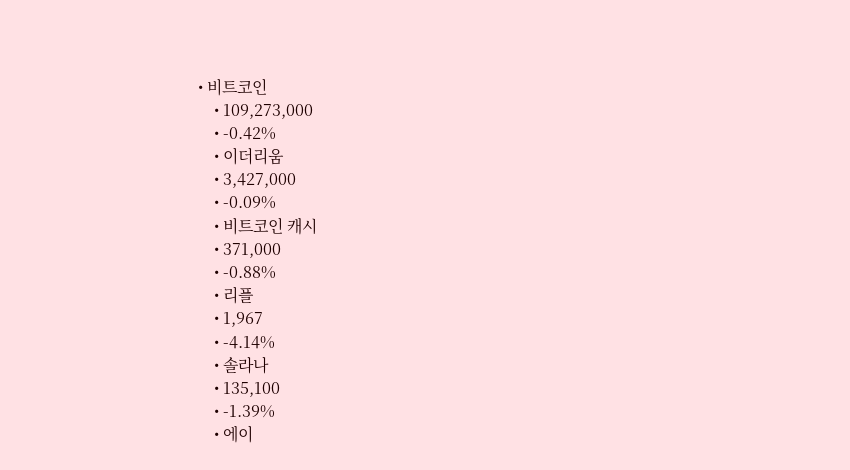• 비트코인
    • 109,273,000
    • -0.42%
    • 이더리움
    • 3,427,000
    • -0.09%
    • 비트코인 캐시
    • 371,000
    • -0.88%
    • 리플
    • 1,967
    • -4.14%
    • 솔라나
    • 135,100
    • -1.39%
    • 에이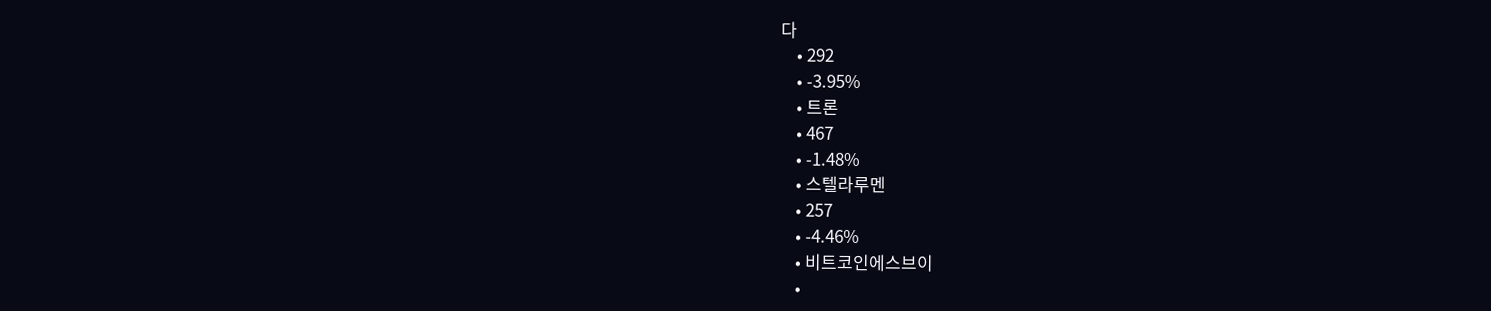다
    • 292
    • -3.95%
    • 트론
    • 467
    • -1.48%
    • 스텔라루멘
    • 257
    • -4.46%
    • 비트코인에스브이
    •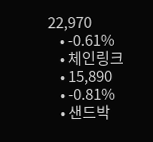22,970
    • -0.61%
    • 체인링크
    • 15,890
    • -0.81%
    • 샌드박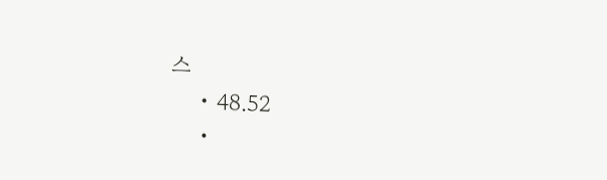스
    • 48.52
    •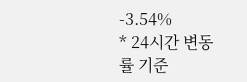-3.54%
* 24시간 변동률 기준